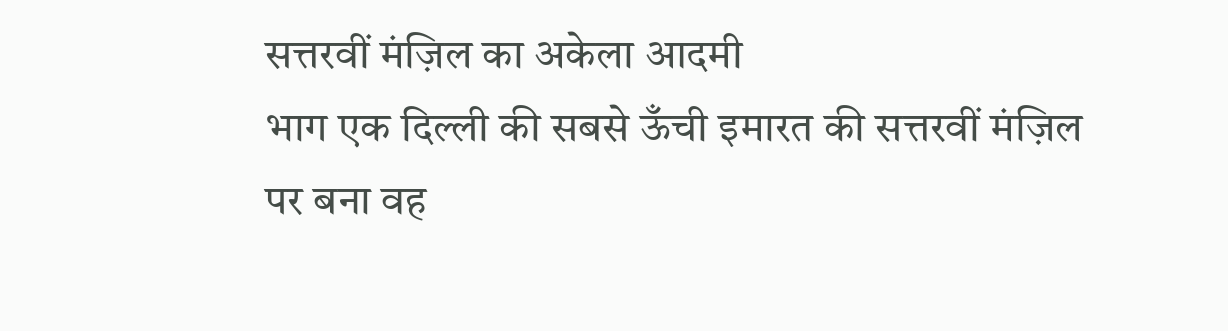सत्तरवीं मंज़िल का अकेला आदमी
भाग एक दिल्ली की सबसे ऊँची इमारत की सत्तरवीं मंज़िल पर बना वह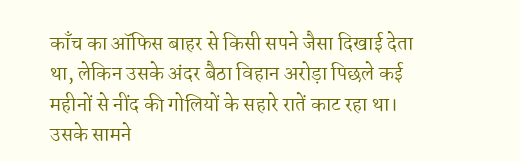काँच का ऑफिस बाहर से किसी सपने जैसा दिखाई देता था, लेकिन उसके अंदर बैठा विहान अरोड़ा पिछले कई महीनों से नींद की गोलियों के सहारे रातें काट रहा था। उसके सामने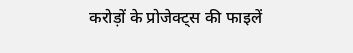करोड़ों के प्रोजेक्ट्स की फाइलें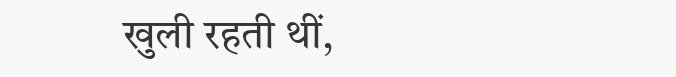खुली रहती थीं,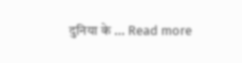दुनिया के … Read more